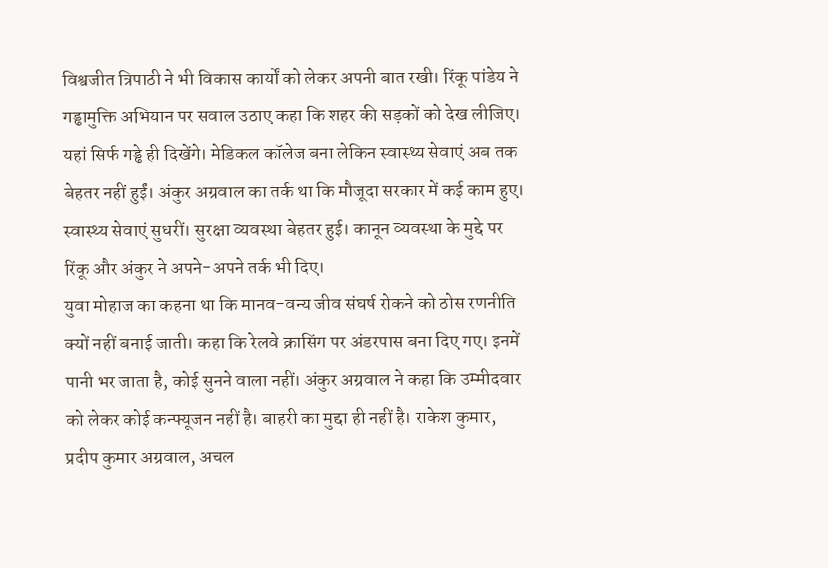विश्वजीत त्रिपाठी ने भी विकास कार्यों को लेकर अपनी बात रखी। रिंकू पांडेय ने गड्ढामुक्ति अभियान पर सवाल उठाए कहा कि शहर की सड़कों को देख लीजिए। यहां सिर्फ गड्ढे ही दिखेंगे। मेडिकल कॉलेज बना लेकिन स्वास्थ्य सेवाएं अब तक बेहतर नहीं हुईं। अंकुर अग्रवाल का तर्क था कि मौजूदा सरकार में कई काम हुए। स्वास्थ्य सेवाएं सुधरीं। सुरक्षा व्यवस्था बेहतर हुई। कानून व्यवस्था के मुद्दे पर रिंकू और अंकुर ने अपने-अपने तर्क भी दिए।
युवा मोहाज का कहना था कि मानव-वन्य जीव संघर्ष रोकने को ठोस रणनीति क्यों नहीं बनाई जाती। कहा कि रेलवे क्रासिंग पर अंडरपास बना दिए गए। इनमें पानी भर जाता है, कोई सुनने वाला नहीं। अंकुर अग्रवाल ने कहा कि उम्मीदवार को लेकर कोई कन्फ्यूजन नहीं है। बाहरी का मुद्दा ही नहीं है। राकेश कुमार, प्रदीप कुमार अग्रवाल, अचल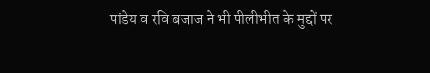पांडेय व रवि बजाज ने भी पीलीभीत के मुद्दों पर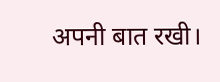अपनी बात रखी।